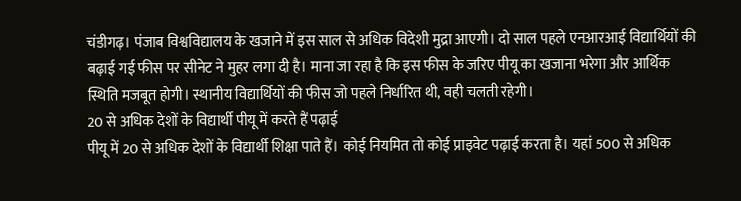चंडीगढ़। पंजाब विश्वविद्यालय के खजाने में इस साल से अधिक विदेशी मुद्रा आएगी। दो साल पहले एनआरआई विद्यार्थियों की बढ़ाई गई फीस पर सीनेट ने मुहर लगा दी है। माना जा रहा है कि इस फीस के जरिए पीयू का खजाना भरेगा और आर्थिक स्थिति मजबूत होगी। स्थानीय विद्यार्थियों की फीस जो पहले निर्धारित थी, वही चलती रहेगी।
20 से अधिक देशों के विद्यार्थी पीयू में करते हैं पढ़ाई
पीयू में 20 से अधिक देशों के विद्यार्थी शिक्षा पाते हैं। कोई नियमित तो कोई प्राइवेट पढ़ाई करता है। यहां 500 से अधिक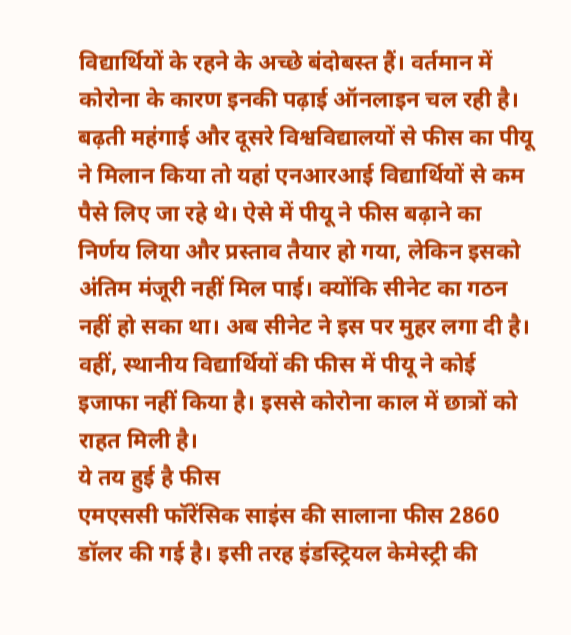विद्यार्थियों के रहने के अच्छे बंदोबस्त हैं। वर्तमान में कोरोना के कारण इनकी पढ़ाई ऑनलाइन चल रही है। बढ़ती महंगाई और दूसरे विश्वविद्यालयों से फीस का पीयू ने मिलान किया तो यहां एनआरआई विद्यार्थियों से कम पैसे लिए जा रहे थे। ऐसे में पीयू ने फीस बढ़ाने का निर्णय लिया और प्रस्ताव तैयार हो गया, लेकिन इसको अंतिम मंजूरी नहीं मिल पाई। क्योंकि सीनेट का गठन नहीं हो सका था। अब सीनेट ने इस पर मुहर लगा दी है। वहीं, स्थानीय विद्यार्थियों की फीस में पीयू ने कोई इजाफा नहीं किया है। इससे कोरोना काल में छात्रों को राहत मिली है।
ये तय हुई है फीस
एमएससी फॉरेंसिक साइंस की सालाना फीस 2860 डॉलर की गई है। इसी तरह इंडस्ट्रियल केमेस्ट्री की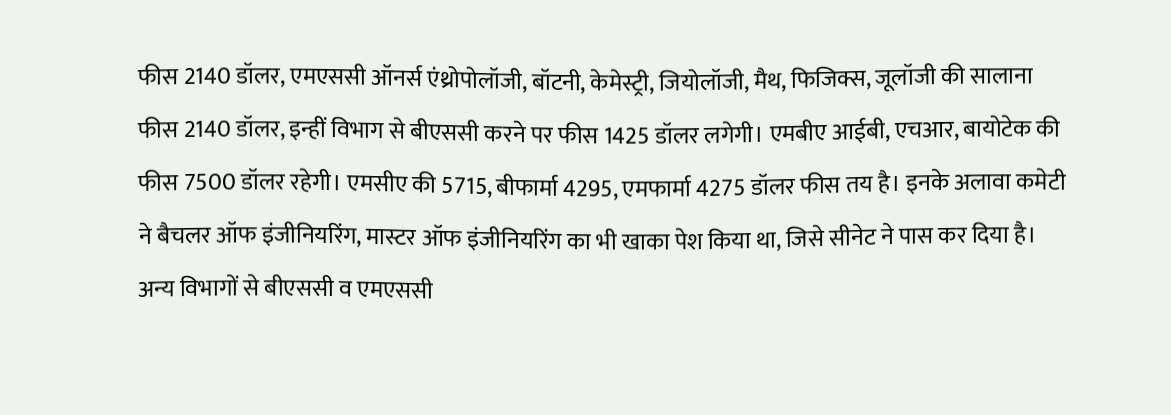फीस 2140 डॉलर, एमएससी ऑनर्स एंथ्रोपोलॉजी, बॉटनी, केमेस्ट्री, जियोलॉजी, मैथ, फिजिक्स, जूलॉजी की सालाना फीस 2140 डॉलर, इन्हीं विभाग से बीएससी करने पर फीस 1425 डॉलर लगेगी। एमबीए आईबी, एचआर, बायोटेक की फीस 7500 डॉलर रहेगी। एमसीए की 5715, बीफार्मा 4295, एमफार्मा 4275 डॉलर फीस तय है। इनके अलावा कमेटी ने बैचलर ऑफ इंजीनियरिंग, मास्टर ऑफ इंजीनियरिंग का भी खाका पेश किया था, जिसे सीनेट ने पास कर दिया है। अन्य विभागों से बीएससी व एमएससी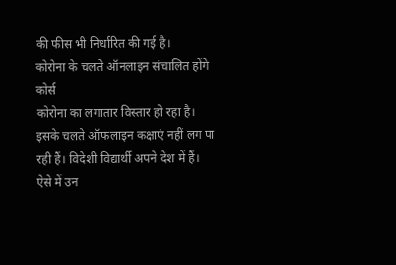की फीस भी निर्धारित की गई है।
कोरोना के चलते ऑनलाइन संचालित होंगे कोर्स
कोरोना का लगातार विस्तार हो रहा है। इसके चलते ऑफलाइन कक्षाएं नहीं लग पा रही हैं। विदेशी विद्यार्थी अपने देश में हैं। ऐसे में उन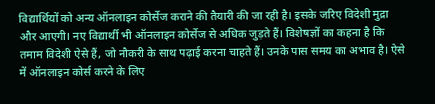विद्यार्थियों को अन्य ऑनलाइन कोर्सेज कराने की तैयारी की जा रही है। इसके जरिए विदेशी मुद्रा और आएगी। नए विद्यार्थी भी ऑनलाइन कोर्सेज से अधिक जुड़ते हैं। विशेषज्ञों का कहना है कि तमाम विदेशी ऐसे हैं, जो नौकरी के साथ पढ़ाई करना चाहते हैं। उनके पास समय का अभाव है। ऐसे में ऑनलाइन कोर्स करने के लिए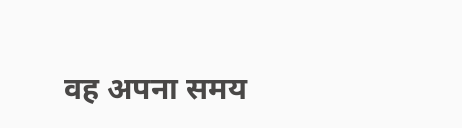वह अपना समय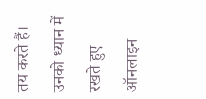तय करते हैं। उनको ध्यान में रखते हुए ऑनलाइन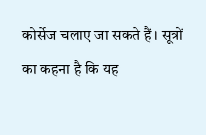कोर्सेज चलाए जा सकते हैं। सूत्रों का कहना है कि यह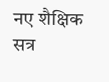नए शैक्षिक सत्र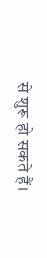से शुरू हो सकते हैं।